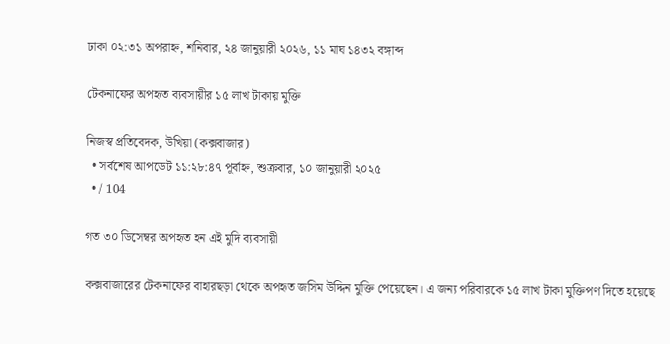ঢাকা ০২:৩১ অপরাহ্ন, শনিবার, ২৪ জানুয়ারী ২০২৬, ১১ মাঘ ১৪৩২ বঙ্গাব্দ

টেকনাফের অপহৃত ব্যবসায়ীর ১৫ লাখ টাকায় মুক্তি

নিজস্ব প্রতিবেদক, উখিয়া (কক্সবাজার)
  • সর্বশেষ আপডেট ১১:২৮:৪৭ পূর্বাহ্ন, শুক্রবার, ১০ জানুয়ারী ২০২৫
  • / 104

গত ৩০ ডিসেম্বর অপহৃত হন এই মুদি ব্যবসায়ী

কক্সবাজারের টেকনাফের বাহারছড়া থেকে অপহৃত জসিম উদ্দিন মুক্তি পেয়েছেন। এ জন্য পরিবারকে ১৫ লাখ টাকা মুক্তিপণ দিতে হয়েছে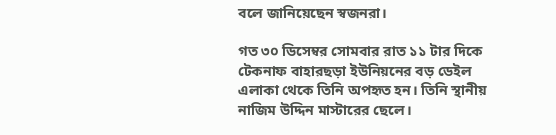বলে জানিয়েছেন স্বজনরা।

গত ৩০ ডিসেম্বর সোমবার রাত ১১ টার দিকে টেকনাফ বাহারছড়া ইউনিয়নের বড় ডেইল এলাকা থেকে তিনি অপহৃত হন। তিনি স্থানীয় নাজিম উদ্দিন মাস্টারের ছেলে।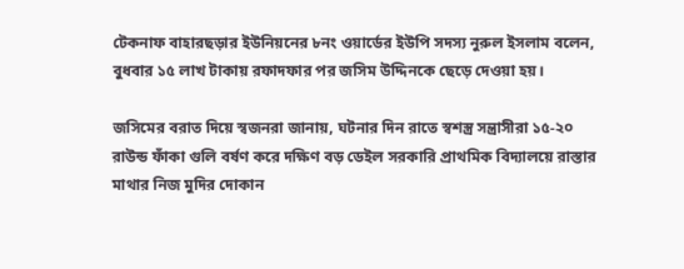টেকনাফ বাহারছড়ার ইউনিয়নের ৮নং ওয়ার্ডের ইউপি সদস্য নুরুল ইসলাম বলেন, বুধবার ১৫ লাখ টাকায় রফাদফার পর জসিম উদ্দিনকে ছেড়ে দেওয়া হয়।

জসিমের বরাত দিয়ে স্বজনরা জানায়, ঘটনার দিন রাতে স্বশস্ত্র সন্ত্রাসীরা ১৫-২০ রাউন্ড ফাঁকা গুলি বর্ষণ করে দক্ষিণ বড় ডেইল সরকারি প্রাথমিক বিদ্যালয়ে রাস্তার মাথার নিজ মুদির দোকান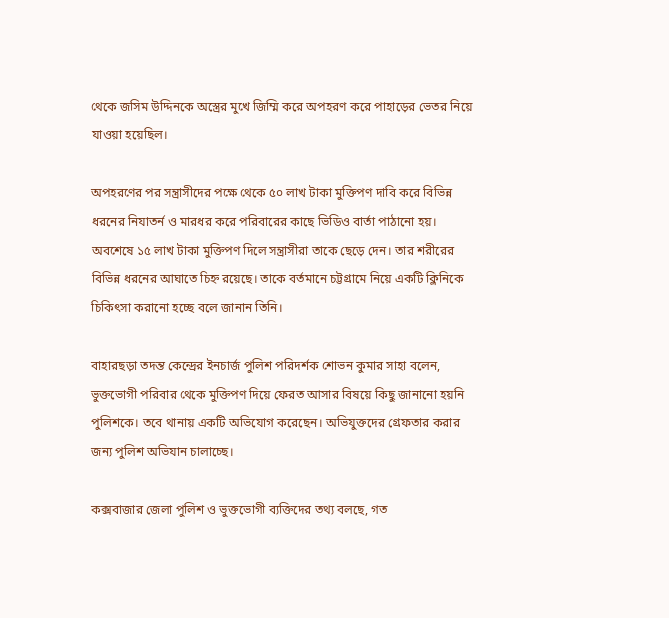থেকে জসিম উদ্দিনকে অস্ত্রের মুখে জিম্মি করে অপহরণ করে পাহাড়ের ভেতর নিয়ে যাওয়া হয়েছিল।

অপহরণের পর সন্ত্রাসীদের পক্ষে থেকে ৫০ লাখ টাকা মুক্তিপণ দাবি করে বিভিন্ন ধরনের নিযাতর্ন ও মারধর করে পরিবারের কাছে ভিডিও বার্তা পাঠানো হয়। অবশেষে ১৫ লাখ টাকা মুক্তিপণ দিলে সন্ত্রাসীরা তাকে ছেড়ে দেন। তার শরীরের বিভিন্ন ধরনের আঘাতে চিহ্ন রয়েছে। তাকে বর্তমানে চট্টগ্রামে নিয়ে একটি ক্লিনিকে চিকিৎসা করানো হচ্ছে বলে জানান তিনি।

বাহারছড়া তদন্ত কেন্দ্রের ইনচার্জ পুলিশ পরিদর্শক শোভন কুমার সাহা বলেন, ভুক্তভোগী পরিবার থেকে মুক্তিপণ দিয়ে ফেরত আসার বিষয়ে কিছু জানানো হয়নি পুলিশকে। তবে থানায় একটি অভিযোগ করেছেন। অভিযুক্তদের গ্রেফতার করার জন্য পুলিশ অভিযান চালাচ্ছে।

কক্সবাজার জেলা পুলিশ ও ভুক্তভোগী ব্যক্তিদের তথ্য বলছে, গত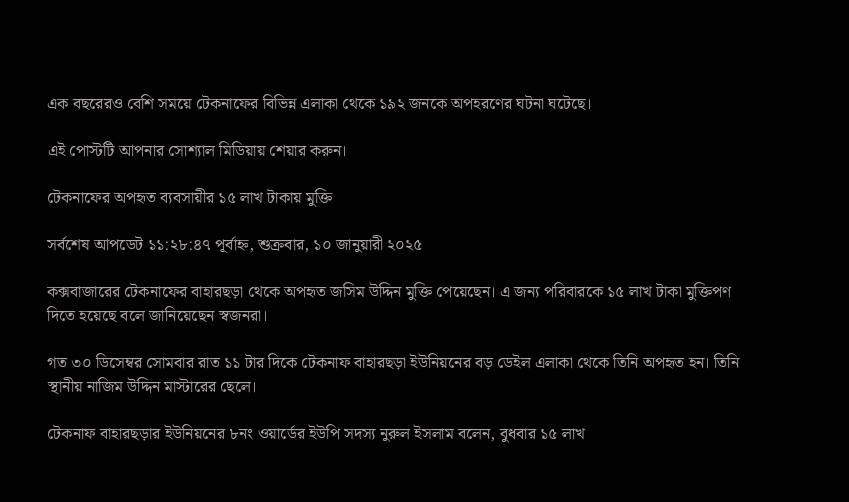এক বছরেরও বেশি সময়ে টেকনাফের বিভিন্ন এলাকা থেকে ১৯২ জনকে অপহরণের ঘটনা ঘটেছে।

এই পোস্টটি আপনার সোশ্যাল মিডিয়ায় শেয়ার করুন।

টেকনাফের অপহৃত ব্যবসায়ীর ১৫ লাখ টাকায় মুক্তি

সর্বশেষ আপডেট ১১:২৮:৪৭ পূর্বাহ্ন, শুক্রবার, ১০ জানুয়ারী ২০২৫

কক্সবাজারের টেকনাফের বাহারছড়া থেকে অপহৃত জসিম উদ্দিন মুক্তি পেয়েছেন। এ জন্য পরিবারকে ১৫ লাখ টাকা মুক্তিপণ দিতে হয়েছে বলে জানিয়েছেন স্বজনরা।

গত ৩০ ডিসেম্বর সোমবার রাত ১১ টার দিকে টেকনাফ বাহারছড়া ইউনিয়নের বড় ডেইল এলাকা থেকে তিনি অপহৃত হন। তিনি স্থানীয় নাজিম উদ্দিন মাস্টারের ছেলে।

টেকনাফ বাহারছড়ার ইউনিয়নের ৮নং ওয়ার্ডের ইউপি সদস্য নুরুল ইসলাম বলেন, বুধবার ১৫ লাখ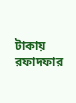টাকায় রফাদফার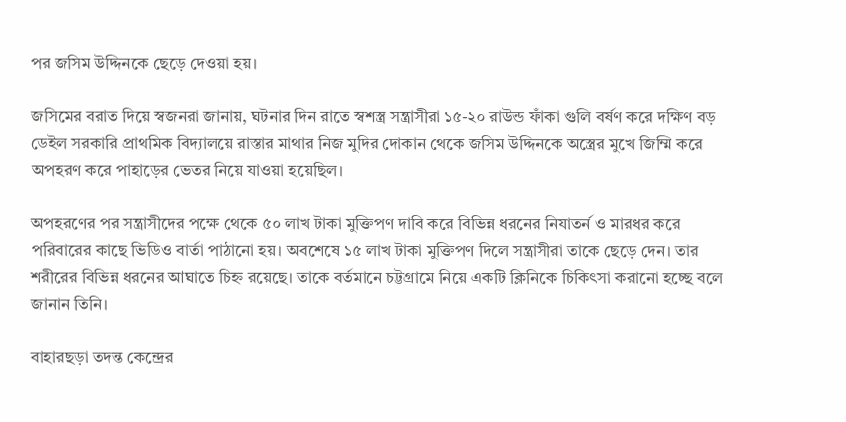পর জসিম উদ্দিনকে ছেড়ে দেওয়া হয়।

জসিমের বরাত দিয়ে স্বজনরা জানায়, ঘটনার দিন রাতে স্বশস্ত্র সন্ত্রাসীরা ১৫-২০ রাউন্ড ফাঁকা গুলি বর্ষণ করে দক্ষিণ বড় ডেইল সরকারি প্রাথমিক বিদ্যালয়ে রাস্তার মাথার নিজ মুদির দোকান থেকে জসিম উদ্দিনকে অস্ত্রের মুখে জিম্মি করে অপহরণ করে পাহাড়ের ভেতর নিয়ে যাওয়া হয়েছিল।

অপহরণের পর সন্ত্রাসীদের পক্ষে থেকে ৫০ লাখ টাকা মুক্তিপণ দাবি করে বিভিন্ন ধরনের নিযাতর্ন ও মারধর করে পরিবারের কাছে ভিডিও বার্তা পাঠানো হয়। অবশেষে ১৫ লাখ টাকা মুক্তিপণ দিলে সন্ত্রাসীরা তাকে ছেড়ে দেন। তার শরীরের বিভিন্ন ধরনের আঘাতে চিহ্ন রয়েছে। তাকে বর্তমানে চট্টগ্রামে নিয়ে একটি ক্লিনিকে চিকিৎসা করানো হচ্ছে বলে জানান তিনি।

বাহারছড়া তদন্ত কেন্দ্রের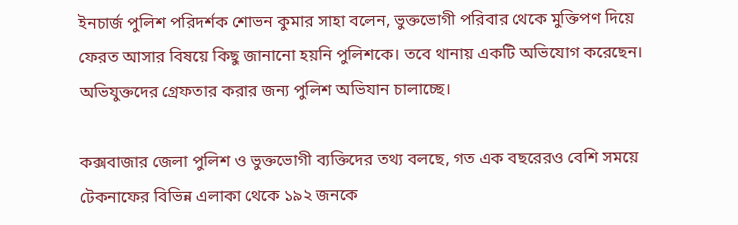ইনচার্জ পুলিশ পরিদর্শক শোভন কুমার সাহা বলেন, ভুক্তভোগী পরিবার থেকে মুক্তিপণ দিয়ে ফেরত আসার বিষয়ে কিছু জানানো হয়নি পুলিশকে। তবে থানায় একটি অভিযোগ করেছেন। অভিযুক্তদের গ্রেফতার করার জন্য পুলিশ অভিযান চালাচ্ছে।

কক্সবাজার জেলা পুলিশ ও ভুক্তভোগী ব্যক্তিদের তথ্য বলছে, গত এক বছরেরও বেশি সময়ে টেকনাফের বিভিন্ন এলাকা থেকে ১৯২ জনকে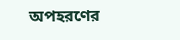অপহরণের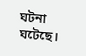ঘটনা ঘটেছে।